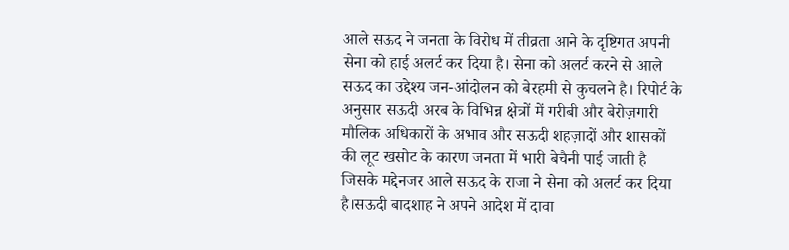आले सऊद ने जनता के विरोध में तीव्रता आने के दृष्टिगत अपनी सेना को हाई अलर्ट कर दिया है। सेना को अलर्ट करने से आले सऊद का उद्देश्य जन-आंदोलन को बेरहमी से कुचलने है। रिपोर्ट के अनुसार सऊदी अरब के विभिन्न क्षेत्रों में गरीबी और बेरोज़गारी मौलिक अधिकारों के अभाव और सऊदी शहज़ादों और शासकों की लूट खसोट के कारण जनता में भारी बेचैनी पाई जाती है जिसके मद्देनजर आले सऊद के राजा ने सेना को अलर्ट कर दिया है।सऊदी बादशाह ने अपने आदेश में दावा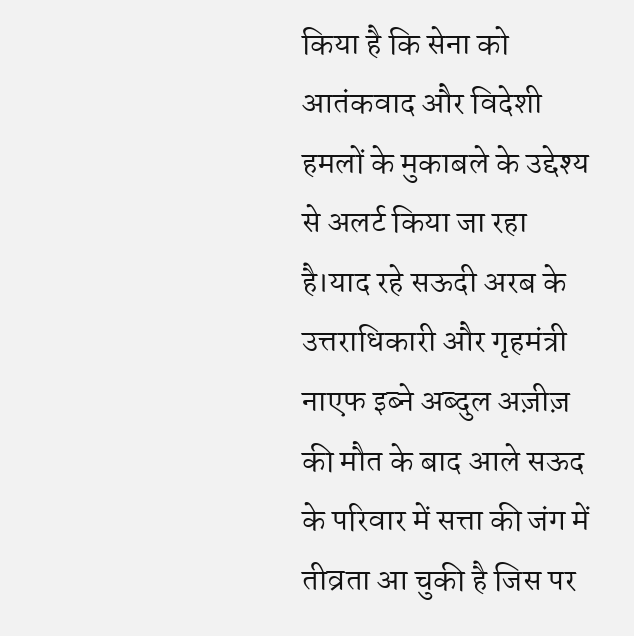किया है कि सेना को आतंकवाद और विदेशी हमलों के मुकाबले के उद्देश्य से अलर्ट किया जा रहा है।याद रहे सऊदी अरब के उत्तराधिकारी और गृहमंत्री नाएफ इब्ने अब्दुल अज़ीज़ की मौत के बाद आले सऊद के परिवार में सत्ता की जंग में तीव्रता आ चुकी है जिस पर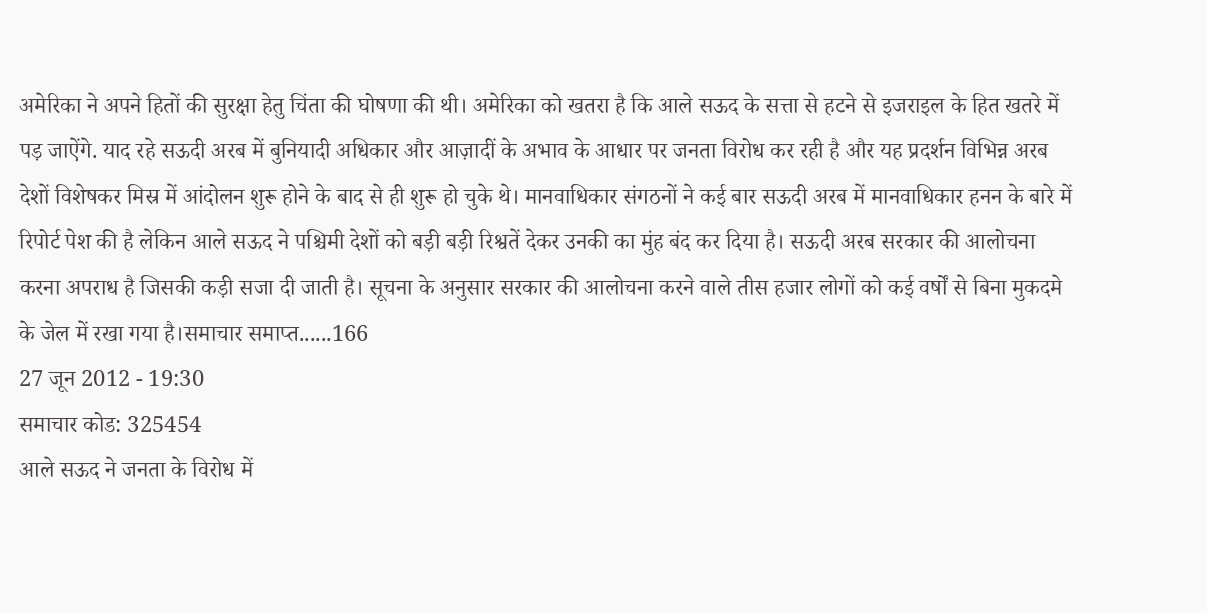अमेरिका ने अपने हितों की सुरक्षा हेतु चिंता की घोषणा की थी। अमेरिका को खतरा है कि आले सऊद के सत्ता से हटने से इजराइल के हित खतरे में पड़ जाऐंगे. याद रहे सऊदी अरब में बुनियादी अधिकार और आज़ादीं के अभाव के आधार पर जनता विरोध कर रही है और यह प्रदर्शन विभिन्न अरब देशों विशेषकर मिस्र में आंदोलन शुरू होने के बाद से ही शुरू हो चुके थे। मानवाधिकार संगठनों ने कई बार सऊदी अरब में मानवाधिकार हनन के बारे में रिपोर्ट पेश की है लेकिन आले सऊद ने पश्चिमी देशों को बड़ी बड़ी रिश्वतें देकर उनकी का मुंह बंद कर दिया है। सऊदी अरब सरकार की आलोचना करना अपराध है जिसकी कड़ी सजा दी जाती है। सूचना के अनुसार सरकार की आलोचना करने वाले तीस हजार लोगों को कई वर्षों से बिना मुकदमे के जेल में रखा गया है।समाचार समाप्त......166
27 जून 2012 - 19:30
समाचार कोड: 325454
आले सऊद ने जनता के विरोध में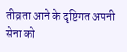तीव्रता आने के दृष्टिगत अपनी सेना को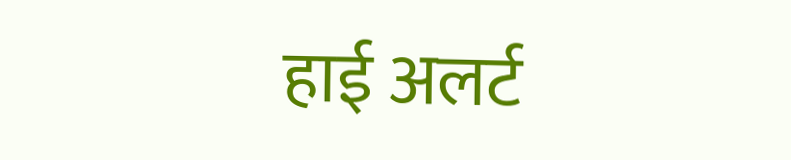हाई अलर्ट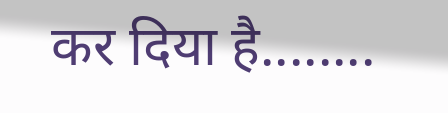कर दिया है........